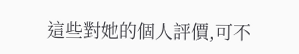這些對她的個人評價,可不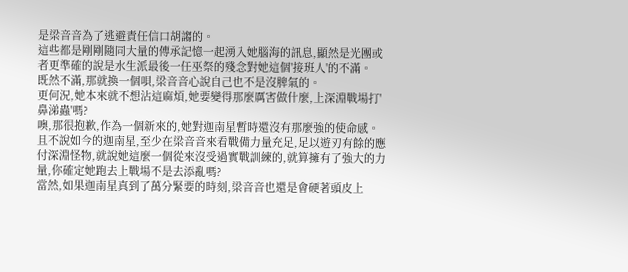是梁音音為了逃避責任信口胡謅的。
這些都是剛剛隨同大量的傳承記憶一起湧入她腦海的訊息,顯然是光團或者更準確的說是水生派最後一任巫祭的殘念對她這個'接班人'的不滿。
既然不滿,那就換一個唄,梁音音心說自己也不是沒脾氣的。
更何況,她本來就不想沾這麻煩,她要變得那麼厲害做什麼,上深淵戰場打'鼻涕蟲'嗎?
噢,那很抱歉,作為一個新來的,她對迦南星暫時還沒有那麼強的使命感。
且不說如今的迦南星,至少在梁音音來看戰備力量充足,足以遊刃有餘的應付深淵怪物,就說她這麼一個從來沒受過實戰訓練的,就算擁有了強大的力量,你確定她跑去上戰場不是去添亂嗎?
當然,如果迦南星真到了萬分緊要的時刻,梁音音也還是會硬著頭皮上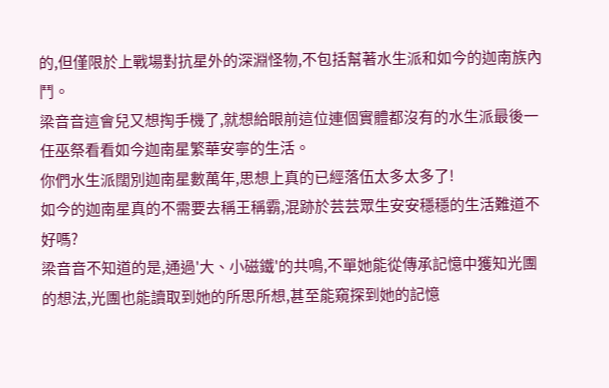的,但僅限於上戰場對抗星外的深淵怪物,不包括幫著水生派和如今的迦南族內鬥。
梁音音這會兒又想掏手機了,就想給眼前這位連個實體都沒有的水生派最後一任巫祭看看如今迦南星繁華安寧的生活。
你們水生派闊別迦南星數萬年,思想上真的已經落伍太多太多了!
如今的迦南星真的不需要去稱王稱霸,混跡於芸芸眾生安安穩穩的生活難道不好嗎?
梁音音不知道的是,通過'大、小磁鐵'的共鳴,不單她能從傳承記憶中獲知光團的想法,光團也能讀取到她的所思所想,甚至能窺探到她的記憶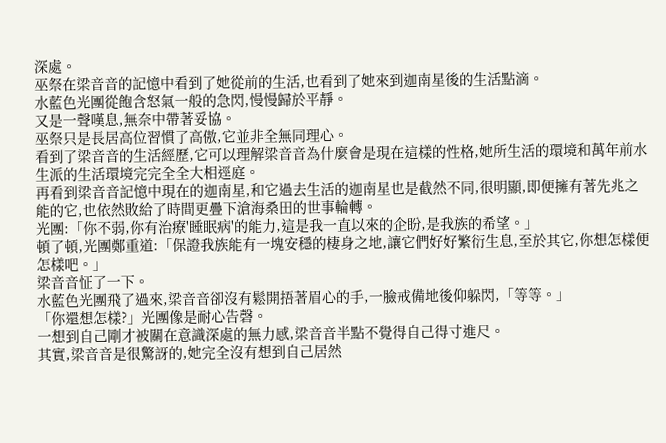深處。
巫祭在梁音音的記憶中看到了她從前的生活,也看到了她來到迦南星後的生活點滴。
水藍色光團從飽含怒氣一般的急閃,慢慢歸於平靜。
又是一聲嘆息,無奈中帶著妥協。
巫祭只是長居高位習慣了高傲,它並非全無同理心。
看到了梁音音的生活經歷,它可以理解梁音音為什麼會是現在這樣的性格,她所生活的環境和萬年前水生派的生活環境完完全全大相逕庭。
再看到梁音音記憶中現在的迦南星,和它過去生活的迦南星也是截然不同,很明顯,即便擁有著先兆之能的它,也依然敗給了時間更疊下滄海桑田的世事輪轉。
光團:「你不弱,你有治療'睡眠病'的能力,這是我一直以來的企盼,是我族的希望。」
頓了頓,光團鄭重道:「保證我族能有一塊安穩的棲身之地,讓它們好好繁衍生息,至於其它,你想怎樣便怎樣吧。」
梁音音怔了一下。
水藍色光團飛了過來,梁音音卻沒有鬆開捂著眉心的手,一臉戒備地後仰躲閃,「等等。」
「你還想怎樣?」光團像是耐心告磬。
一想到自己剛才被關在意識深處的無力感,梁音音半點不覺得自己得寸進尺。
其實,梁音音是很驚訝的,她完全沒有想到自己居然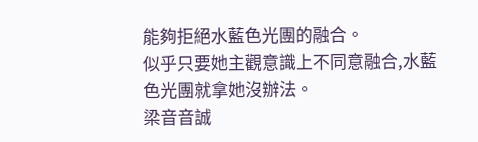能夠拒絕水藍色光團的融合。
似乎只要她主觀意識上不同意融合,水藍色光團就拿她沒辦法。
梁音音誠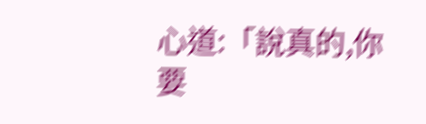心道:「說真的,你要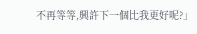不再等等,興許下一個比我更好呢?」